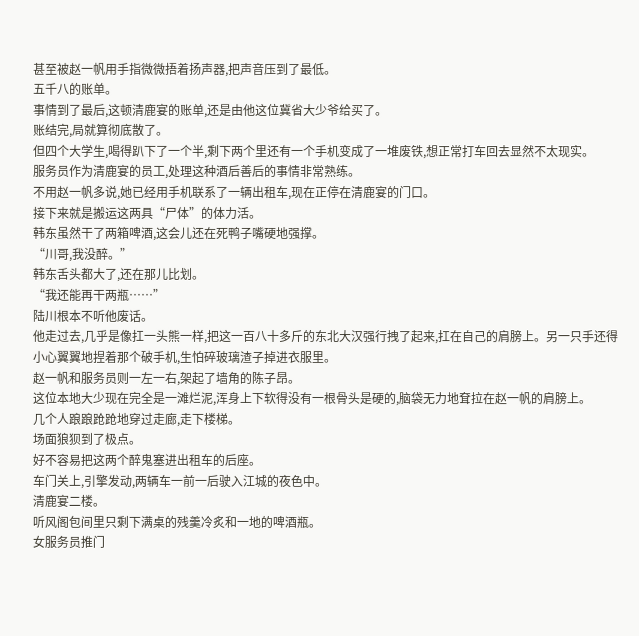甚至被赵一帆用手指微微捂着扬声器,把声音压到了最低。
五千八的账单。
事情到了最后,这顿清鹿宴的账单,还是由他这位冀省大少爷给买了。
账结完,局就算彻底散了。
但四个大学生,喝得趴下了一个半,剩下两个里还有一个手机变成了一堆废铁,想正常打车回去显然不太现实。
服务员作为清鹿宴的员工,处理这种酒后善后的事情非常熟练。
不用赵一帆多说,她已经用手机联系了一辆出租车,现在正停在清鹿宴的门口。
接下来就是搬运这两具“尸体”的体力活。
韩东虽然干了两箱啤酒,这会儿还在死鸭子嘴硬地强撑。
“川哥,我没醉。”
韩东舌头都大了,还在那儿比划。
“我还能再干两瓶……”
陆川根本不听他废话。
他走过去,几乎是像扛一头熊一样,把这一百八十多斤的东北大汉强行拽了起来,扛在自己的肩膀上。另一只手还得小心翼翼地捏着那个破手机,生怕碎玻璃渣子掉进衣服里。
赵一帆和服务员则一左一右,架起了墙角的陈子昂。
这位本地大少现在完全是一滩烂泥,浑身上下软得没有一根骨头是硬的,脑袋无力地耷拉在赵一帆的肩膀上。
几个人踉踉跄跄地穿过走廊,走下楼梯。
场面狼狈到了极点。
好不容易把这两个醉鬼塞进出租车的后座。
车门关上,引擎发动,两辆车一前一后驶入江城的夜色中。
清鹿宴二楼。
听风阁包间里只剩下满桌的残羹冷炙和一地的啤酒瓶。
女服务员推门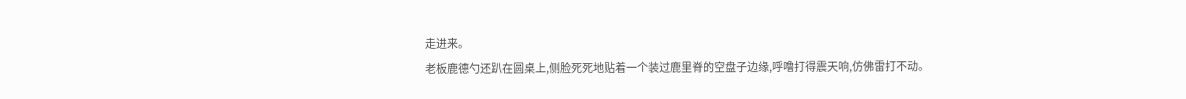走进来。
老板鹿德勺还趴在圆桌上,侧脸死死地贴着一个装过鹿里脊的空盘子边缘,呼噜打得震天响,仿佛雷打不动。